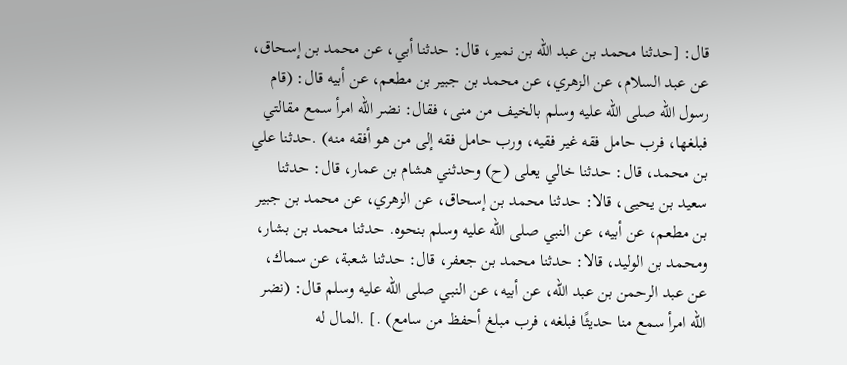قال: [حدثنا محمد بن عبد الله بن نمير، قال: حدثنا أبي، عن محمد بن إسحاق، عن عبد السلام، عن الزهري، عن محمد بن جبير بن مطعم، عن أبيه قال: (قام رسول الله صلى الله عليه وسلم بالخيف من منى، فقال: نضر الله امرأ سمع مقالتي فبلغها، فرب حامل فقه غير فقيه، ورب حامل فقه إلى من هو أفقه منه) .حدثنا علي بن محمد، قال: حدثنا خالي يعلى (ح) وحدثني هشام بن عمار، قال: حدثنا سعيد بن يحيى، قالا: حدثنا محمد بن إسحاق، عن الزهري، عن محمد بن جبير بن مطعم، عن أبيه، عن النبي صلى الله عليه وسلم بنحوه. حدثنا محمد بن بشار، ومحمد بن الوليد، قالا: حدثنا محمد بن جعفر، قال: حدثنا شعبة، عن سماك، عن عبد الرحمن بن عبد الله، عن أبيه، عن النبي صلى الله عليه وسلم قال: (نضر الله امرأ سمع منا حديثًا فبلغه، فرب مبلغ أحفظ من سامع) .] .المال له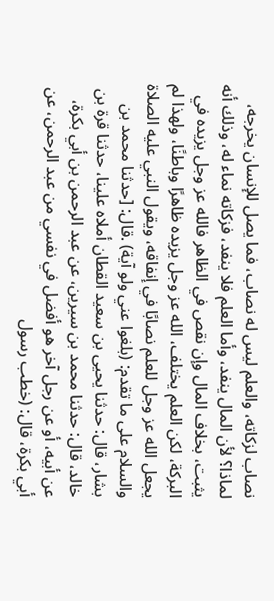نصاب لزكاته، والعلم ليس له نصاب، فما يصل للإنسان يخرجه، لماذا؟ لأن المال ينفد، وأما العلم فلا ينفد، فزكاته نماء له، وذلك أنه يثبت، بخلاف المال وإن نقص في الظاهر فالله عز وجل يزيده في البركة، لكن العلم يختلف، الله عز وجل يزيده ظاهرًا وباطنًا، ولهذا لم يجعل الله عز وجل للعلم نصابًا في إنفاقه، ويقول النبي عليه الصلاة والسلام على ما تقدم: (بلغوا عني ولو آية) .قال: [حدثنا محمد بن بشار، قال: حدثنا يحيى بن سعيد القطان أملاه علينا، حدثنا قرة بن خالد، قال: حدثنا محمد بن سيرين، عن عبد الرحمن بن أبي بكرة، عن أبيه، أو عن رجل آخر هو أفضل في نفسي من عبد الرحمن، عن أبي بكرة، قال: (خطب رسول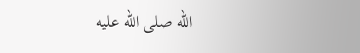الله صلى الله عليه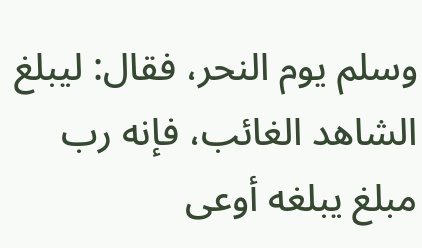وسلم يوم النحر، فقال: ليبلغ الشاهد الغائب، فإنه رب مبلغ يبلغه أوعى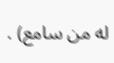له من سامع) .